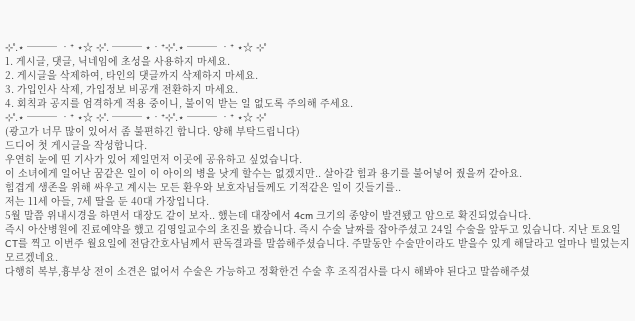⊹˚.⋆ ─── ‧⁺ ⋆☆ ⊹˚. ─── ⋆‧⁺⊹˚.⋆ ─── ‧⁺ ⋆☆ ⊹˚
1. 게시글, 댓글, 닉네임에 초성을 사용하지 마세요.
2. 게시글을 삭제하여, 타인의 댓글까지 삭제하지 마세요.
3. 가입인사 삭제, 가입정보 비공개 전환하지 마세요.
4. 회칙과 공지를 엄격하게 적용 중이니, 불이익 받는 일 없도록 주의해 주세요.
⊹˚.⋆ ─── ‧⁺ ⋆☆ ⊹˚. ─── ⋆‧⁺⊹˚.⋆ ─── ‧⁺ ⋆☆ ⊹˚
(광고가 너무 많이 있어서 좀 불편하긴 합니다. 양해 부탁드립니다)
드디어 첫 게시글을 작성합니다.
우연히 눈에 띤 기사가 있어 제일먼저 이곳에 공유하고 싶었습니다.
이 소녀에게 일어난 꿈같은 일이 이 아이의 병을 낫게 할수는 없겠지만.. 살아갈 힘과 용기를 불어넣어 줬을꺼 같아요.
힘겹게 생존을 위해 싸우고 계시는 모든 환우와 보호자님들께도 기적같은 일이 깃들기를..
저는 11세 아들, 7세 딸을 둔 40대 가장입니다.
5월 말쯤 위내시경을 하면서 대장도 같이 보자.. 했는데 대장에서 4cm 크기의 종양이 발견됐고 암으로 확진되었습니다.
즉시 아산병원에 진료예약을 했고 김영일교수의 초진을 봤습니다. 즉시 수술 날짜를 잡아주셨고 24일 수술을 앞두고 있습니다. 지난 토요일 CT를 찍고 이번주 월요일에 전담간호사님께서 판독결과를 말씀해주셨습니다. 주말동안 수술만이라도 받을수 있게 해달라고 얼마나 빌었는지 모르겠네요.
다행히 복부,흉부상 전이 소견은 없어서 수술은 가능하고 정확한건 수술 후 조직검사를 다시 해봐야 된다고 말씀해주셨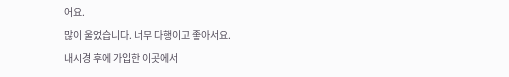어요.
많이 울었습니다. 너무 다행이고 좋아서요.
내시경 후에 가입한 이곳에서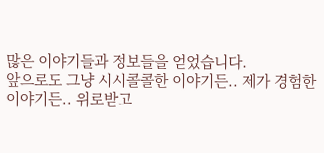많은 이야기들과 정보들을 얻었습니다.
앞으로도 그냥 시시콜콜한 이야기든.. 제가 경험한 이야기든.. 위로받고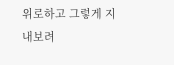위로하고 그렇게 지내보려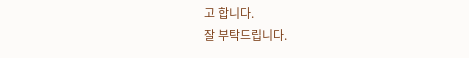고 합니다.
잘 부탁드립니다.